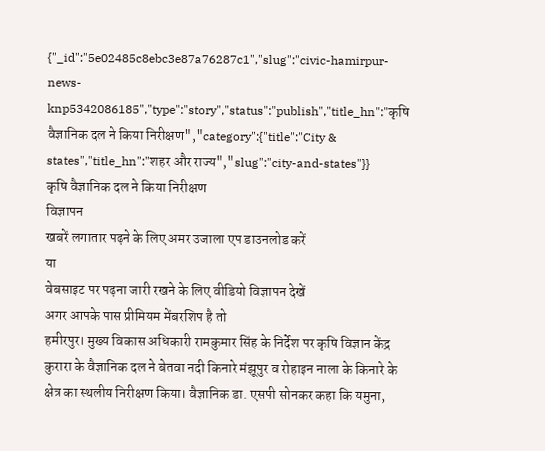{"_id":"5e02485c8ebc3e87a76287c1","slug":"civic-hamirpur-news-knp5342086185","type":"story","status":"publish","title_hn":"कृषि वैज्ञानिक दल ने किया निरीक्षण","category":{"title":"City & states","title_hn":"शहर और राज्य","slug":"city-and-states"}}
कृषि वैज्ञानिक दल ने किया निरीक्षण
विज्ञापन
खबरें लगातार पढ़ने के लिए अमर उजाला एप डाउनलोड करें
या
वेबसाइट पर पढ़ना जारी रखने के लिए वीडियो विज्ञापन देखें
अगर आपके पास प्रीमियम मेंबरशिप है तो
हमीरपुर। मुख्य विकास अधिकारी रामकुमार सिंह के निर्देश पर कृषि विज्ञान केंद्र कुरारा के वैज्ञानिक दल ने बेतवा नदी किनारे मंझूपुर व रोहाइन नाला के किनारे के क्षेत्र का स्थलीय निरीक्षण किया। वैज्ञानिक डा. एसपी सोनकर कहा कि यमुना,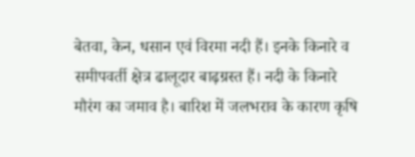बेतवा, केन, धसान एवं विरमा नदी हैं। इनके किनारे व समीपवर्ती क्षेत्र ढालूदार बाढ़ग्रस्त हैं। नदी के किनारे मौरंग का जमाव है। बारिश में जलभराव के कारण कृषि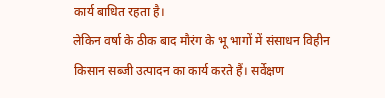कार्य बाधित रहता है।
लेकिन वर्षा के ठीक बाद मौरंग के भू भागों में संसाधन विहीन किसान सब्जी उत्पादन का कार्य करते हैं। सर्वेक्षण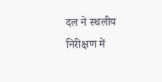दल ने स्थलीय निरीक्षण में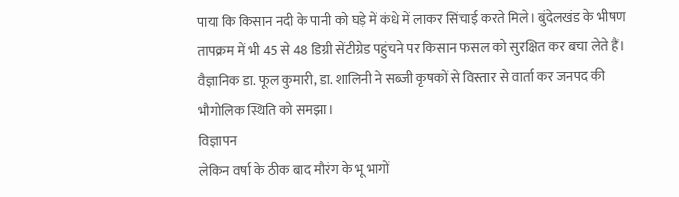पाया कि किसान नदी के पानी को घड़े में कंधे में लाकर सिंचाई करते मिले। बुंदेलखंड के भीषण तापक्रम में भी 45 से 48 डिग्री सेंटीग्रेड पहुंचने पर किसान फसल को सुरक्षित कर बचा लेते हैं। वैज्ञानिक डा. फूल कुमारी, डा. शालिनी ने सब्जी कृषकों से विस्तार से वार्ता कर जनपद की भौगोलिक स्थिति को समझा।
विज्ञापन
लेकिन वर्षा के ठीक बाद मौरंग के भू भागों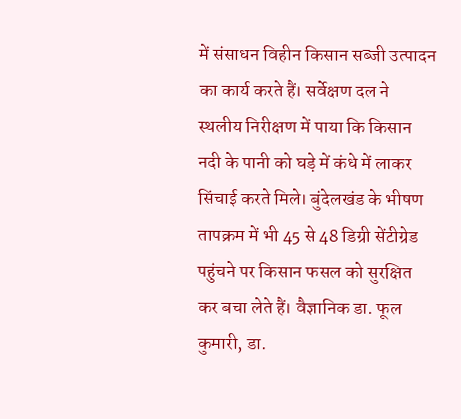में संसाधन विहीन किसान सब्जी उत्पादन का कार्य करते हैं। सर्वेक्षण दल ने स्थलीय निरीक्षण में पाया कि किसान नदी के पानी को घड़े में कंधे में लाकर सिंचाई करते मिले। बुंदेलखंड के भीषण तापक्रम में भी 45 से 48 डिग्री सेंटीग्रेड पहुंचने पर किसान फसल को सुरक्षित कर बचा लेते हैं। वैज्ञानिक डा. फूल कुमारी, डा.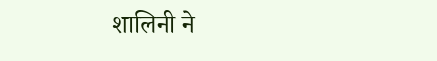शालिनी ने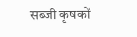सब्जी कृषकों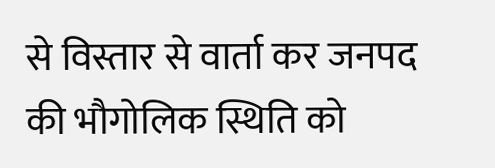से विस्तार से वार्ता कर जनपद की भौगोलिक स्थिति को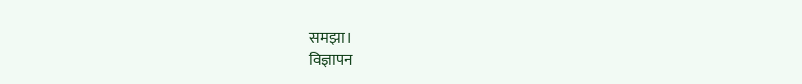समझा।
विज्ञापन